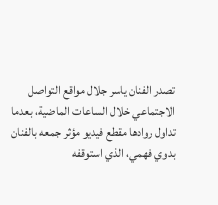تصدر الفنان ياسر جلال مواقع التواصل الاجتماعي خلال الساعات الماضية، بعدما تداول روادها مقطع فيديو مؤثر جمعه بالفنان بدوي فهمي، الذي استوقفه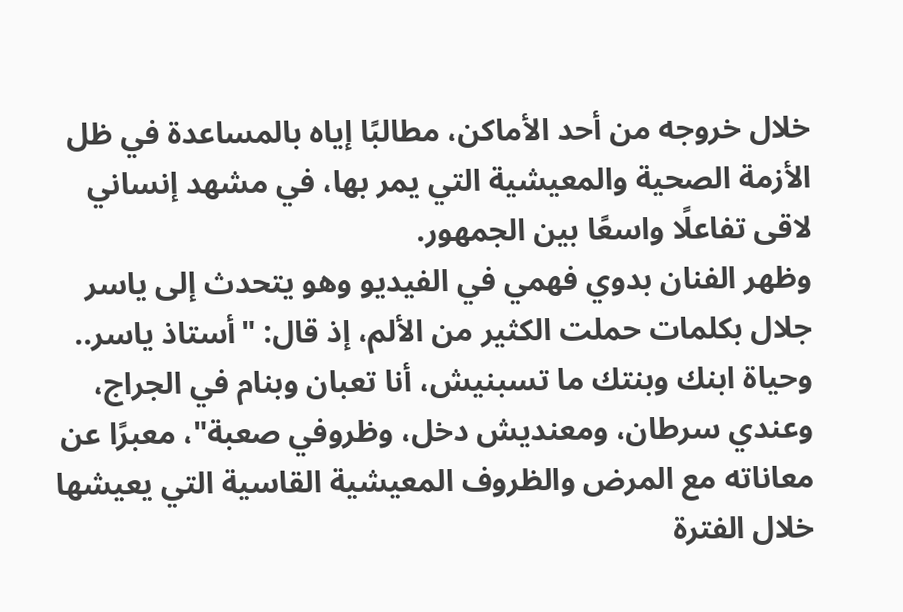خلال خروجه من أحد الأماكن، مطالبًا إياه بالمساعدة في ظل الأزمة الصحية والمعيشية التي يمر بها، في مشهد إنساني لاقى تفاعلًا واسعًا بين الجمهور.
وظهر الفنان بدوي فهمي في الفيديو وهو يتحدث إلى ياسر جلال بكلمات حملت الكثير من الألم، إذ قال: "أستاذ ياسر.. وحياة ابنك وبنتك ما تسبنيش، أنا تعبان وبنام في الجراج، وعندي سرطان، ومعنديش دخل، وظروفي صعبة"، معبرًا عن معاناته مع المرض والظروف المعيشية القاسية التي يعيشها خلال الفترة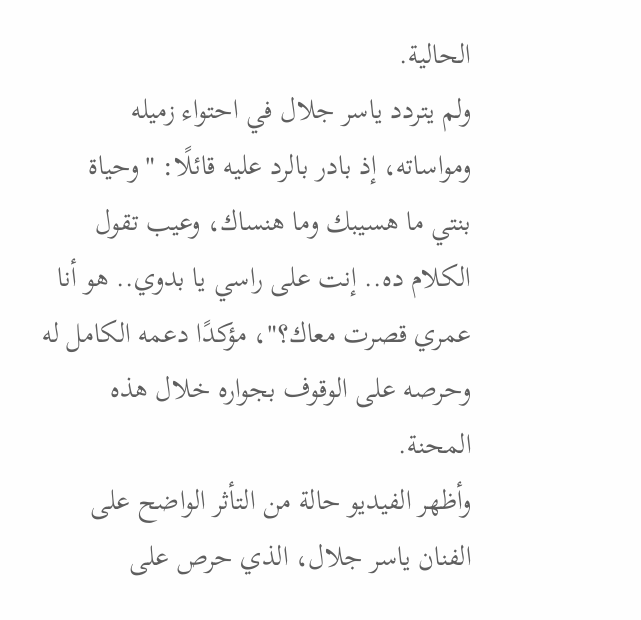الحالية.
ولم يتردد ياسر جلال في احتواء زميله ومواساته، إذ بادر بالرد عليه قائلًا: "وحياة بنتي ما هسيبك وما هنساك، وعيب تقول الكلام ده.. إنت على راسي يا بدوي.. هو أنا عمري قصرت معاك؟"، مؤكدًا دعمه الكامل له وحرصه على الوقوف بجواره خلال هذه المحنة.
وأظهر الفيديو حالة من التأثر الواضح على الفنان ياسر جلال، الذي حرص على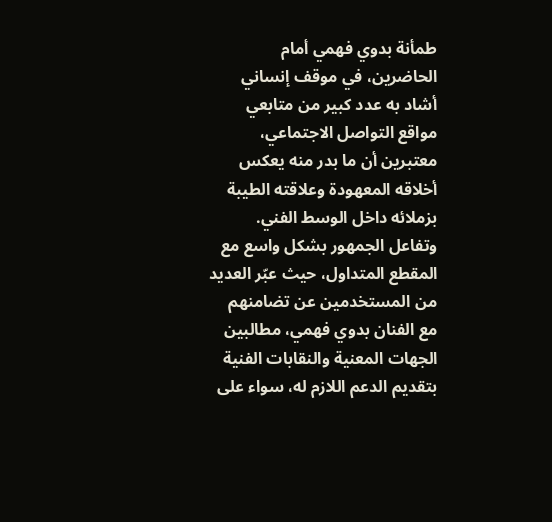طمأنة بدوي فهمي أمام الحاضرين، في موقف إنساني أشاد به عدد كبير من متابعي مواقع التواصل الاجتماعي، معتبرين أن ما بدر منه يعكس أخلاقه المعهودة وعلاقته الطيبة بزملائه داخل الوسط الفني.
وتفاعل الجمهور بشكل واسع مع المقطع المتداول، حيث عبّر العديد من المستخدمين عن تضامنهم مع الفنان بدوي فهمي، مطالبين الجهات المعنية والنقابات الفنية بتقديم الدعم اللازم له، سواء على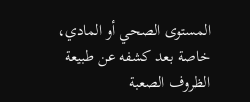المستوى الصحي أو المادي، خاصة بعد كشفه عن طبيعة الظروف الصعبة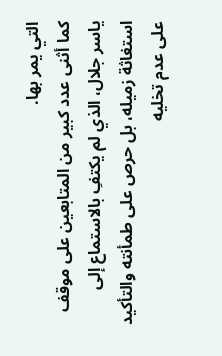التي يمر بها.
كما أثنى عدد كبير من المتابعين على موقف ياسر جلال، الذي لم يكتفِ بالاستماع إلى استغاثة زميله، بل حرص على طمأنته والتأكيد على عدم تخليه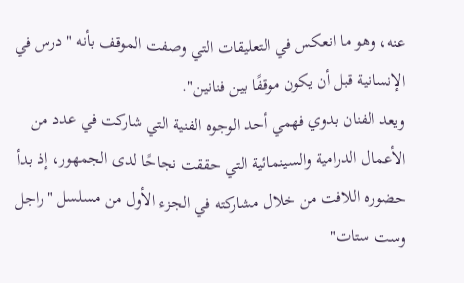عنه، وهو ما انعكس في التعليقات التي وصفت الموقف بأنه "درس في الإنسانية قبل أن يكون موقفًا بين فنانين".
ويعد الفنان بدوي فهمي أحد الوجوه الفنية التي شاركت في عدد من الأعمال الدرامية والسينمائية التي حققت نجاحًا لدى الجمهور، إذ بدأ حضوره اللافت من خلال مشاركته في الجزء الأول من مسلسل "راجل وست ستات"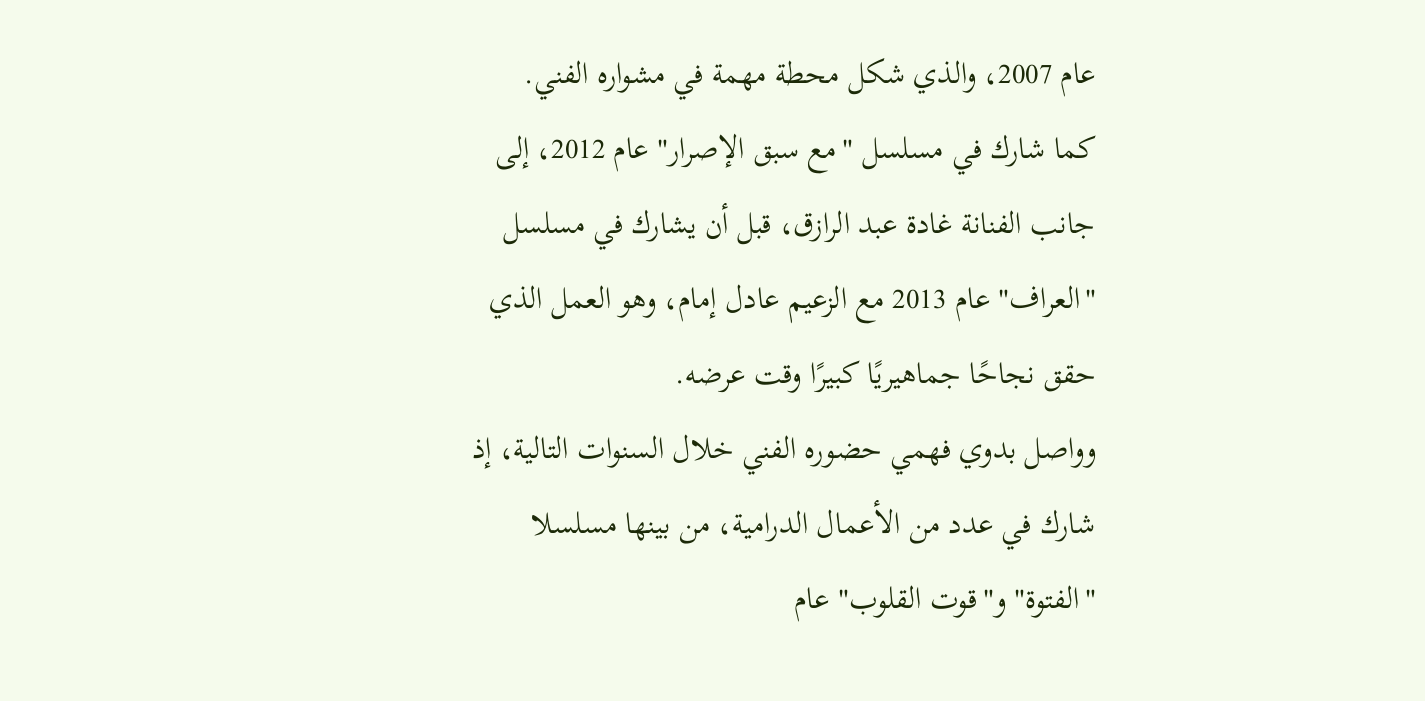عام 2007، والذي شكل محطة مهمة في مشواره الفني.
كما شارك في مسلسل "مع سبق الإصرار" عام 2012، إلى جانب الفنانة غادة عبد الرازق، قبل أن يشارك في مسلسل "العراف" عام 2013 مع الزعيم عادل إمام، وهو العمل الذي حقق نجاحًا جماهيريًا كبيرًا وقت عرضه.
وواصل بدوي فهمي حضوره الفني خلال السنوات التالية، إذ شارك في عدد من الأعمال الدرامية، من بينها مسلسلا "الفتوة" و"قوت القلوب" عام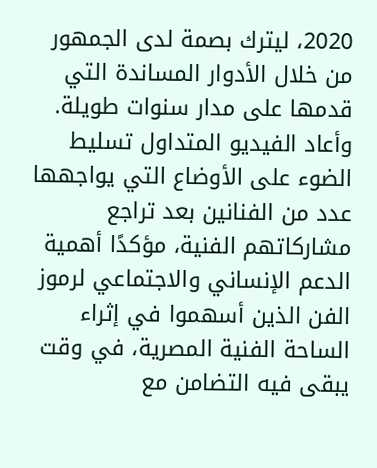2020، ليترك بصمة لدى الجمهور من خلال الأدوار المساندة التي قدمها على مدار سنوات طويلة.
وأعاد الفيديو المتداول تسليط الضوء على الأوضاع التي يواجهها عدد من الفنانين بعد تراجع مشاركاتهم الفنية، مؤكدًا أهمية الدعم الإنساني والاجتماعي لرموز الفن الذين أسهموا في إثراء الساحة الفنية المصرية، في وقت يبقى فيه التضامن مع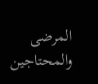المرضى والمحتاجين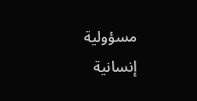مسؤولية إنسانية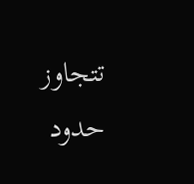تتجاوز حدود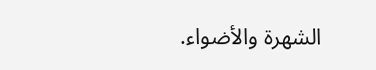الشهرة والأضواء.